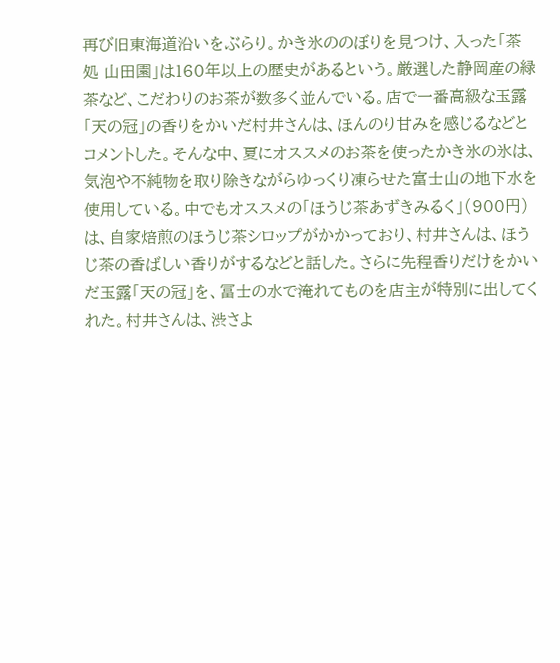再び旧東海道沿いをぶらり。かき氷ののぼりを見つけ、入った「茶処 山田園」は160年以上の歴史があるという。厳選した静岡産の緑茶など、こだわりのお茶が数多く並んでいる。店で一番高級な玉露「天の冠」の香りをかいだ村井さんは、ほんのり甘みを感じるなどとコメントした。そんな中、夏にオススメのお茶を使ったかき氷の氷は、気泡や不純物を取り除きながらゆっくり凍らせた富士山の地下水を使用している。中でもオススメの「ほうじ茶あずきみるく」(900円)は、自家焙煎のほうじ茶シロップがかかっており、村井さんは、ほうじ茶の香ばしい香りがするなどと話した。さらに先程香りだけをかいだ玉露「天の冠」を、冨士の水で淹れてものを店主が特別に出してくれた。村井さんは、渋さよ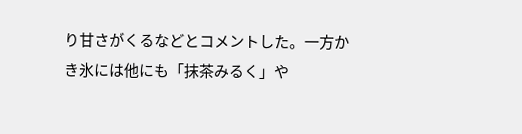り甘さがくるなどとコメントした。一方かき氷には他にも「抹茶みるく」や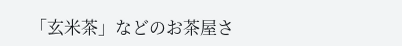「玄米茶」などのお茶屋さ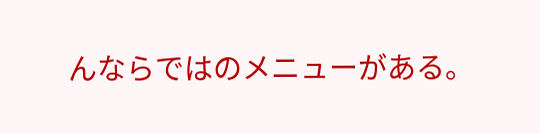んならではのメニューがある。